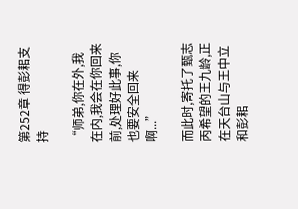第252章 得彭耜支持

“师弟,你在外,我在内,我会在你回来前,处理好此事,你也要安全回来啊...”

而此时,寄托了甄志丙希望的王九龄,正在天台山与王中立和彭耜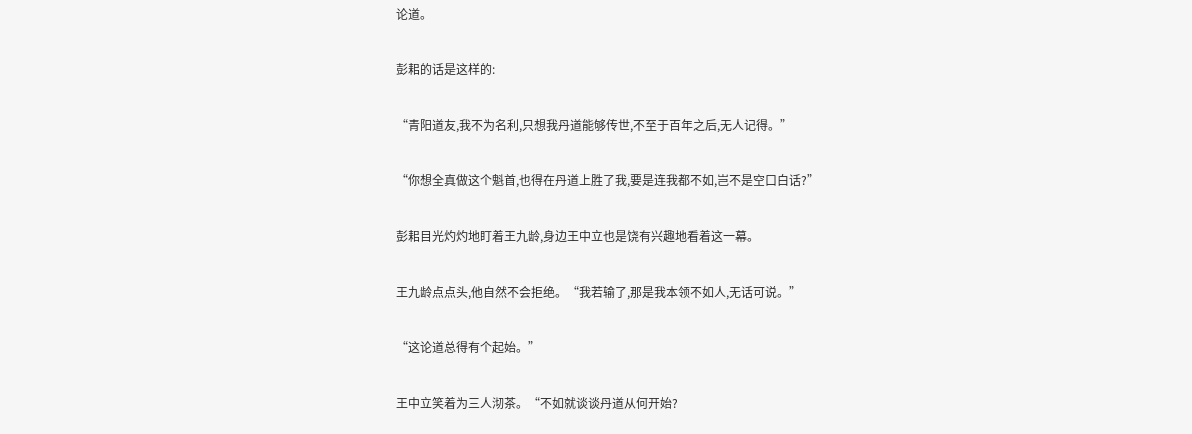论道。

彭耜的话是这样的:

“青阳道友,我不为名利,只想我丹道能够传世,不至于百年之后,无人记得。”

“你想全真做这个魁首,也得在丹道上胜了我,要是连我都不如,岂不是空口白话?”

彭耜目光灼灼地盯着王九龄,身边王中立也是饶有兴趣地看着这一幕。

王九龄点点头,他自然不会拒绝。“我若输了,那是我本领不如人,无话可说。”

“这论道总得有个起始。”

王中立笑着为三人沏茶。“不如就谈谈丹道从何开始?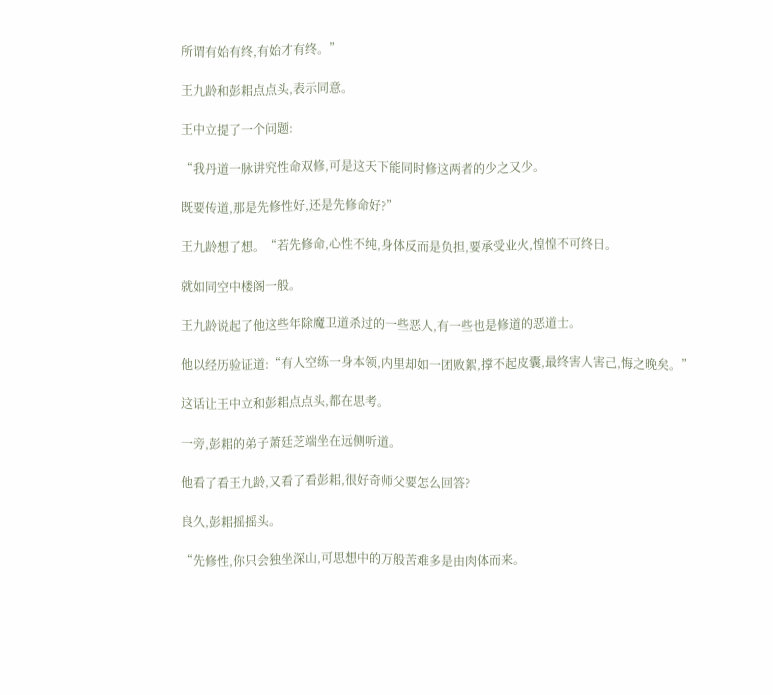所谓有始有终,有始才有终。”

王九龄和彭耜点点头,表示同意。

王中立提了一个问题:

“我丹道一脉讲究性命双修,可是这天下能同时修这两者的少之又少。

既要传道,那是先修性好,还是先修命好?”

王九龄想了想。“若先修命,心性不纯,身体反而是负担,要承受业火,惶惶不可终日。

就如同空中楼阁一般。

王九龄说起了他这些年除魔卫道杀过的一些恶人,有一些也是修道的恶道士。

他以经历验证道:“有人空练一身本领,内里却如一团败絮,撑不起皮囊,最终害人害己,悔之晚矣。”

这话让王中立和彭耜点点头,都在思考。

一旁,彭耜的弟子萧廷芝端坐在远侧听道。

他看了看王九龄,又看了看彭耜,很好奇师父要怎么回答?

良久,彭耜摇摇头。

“先修性,你只会独坐深山,可思想中的万般苦难多是由肉体而来。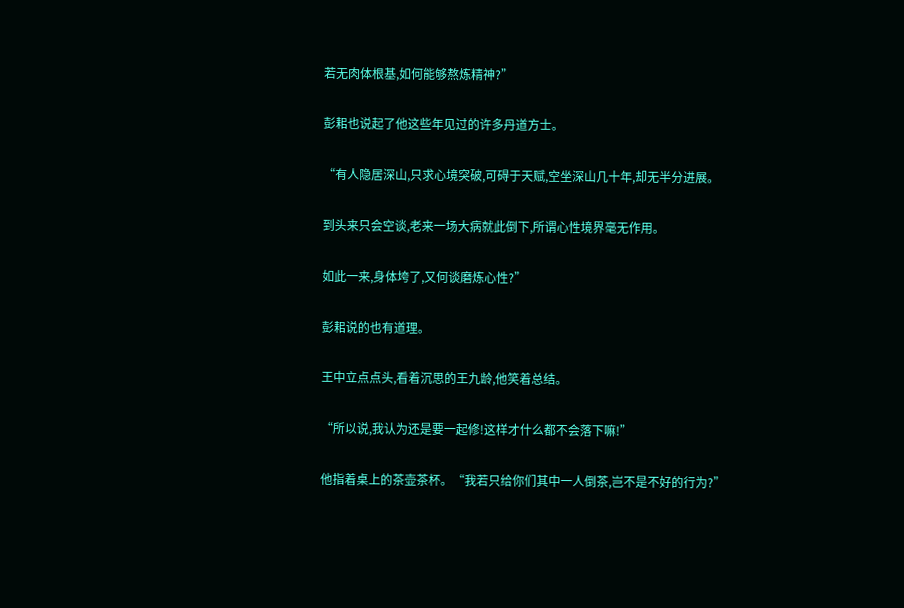若无肉体根基,如何能够熬炼精神?”

彭耜也说起了他这些年见过的许多丹道方士。

“有人隐居深山,只求心境突破,可碍于天赋,空坐深山几十年,却无半分进展。

到头来只会空谈,老来一场大病就此倒下,所谓心性境界毫无作用。

如此一来,身体垮了,又何谈磨炼心性?”

彭耜说的也有道理。

王中立点点头,看着沉思的王九龄,他笑着总结。

“所以说,我认为还是要一起修!这样才什么都不会落下嘛!”

他指着桌上的茶壶茶杯。“我若只给你们其中一人倒茶,岂不是不好的行为?”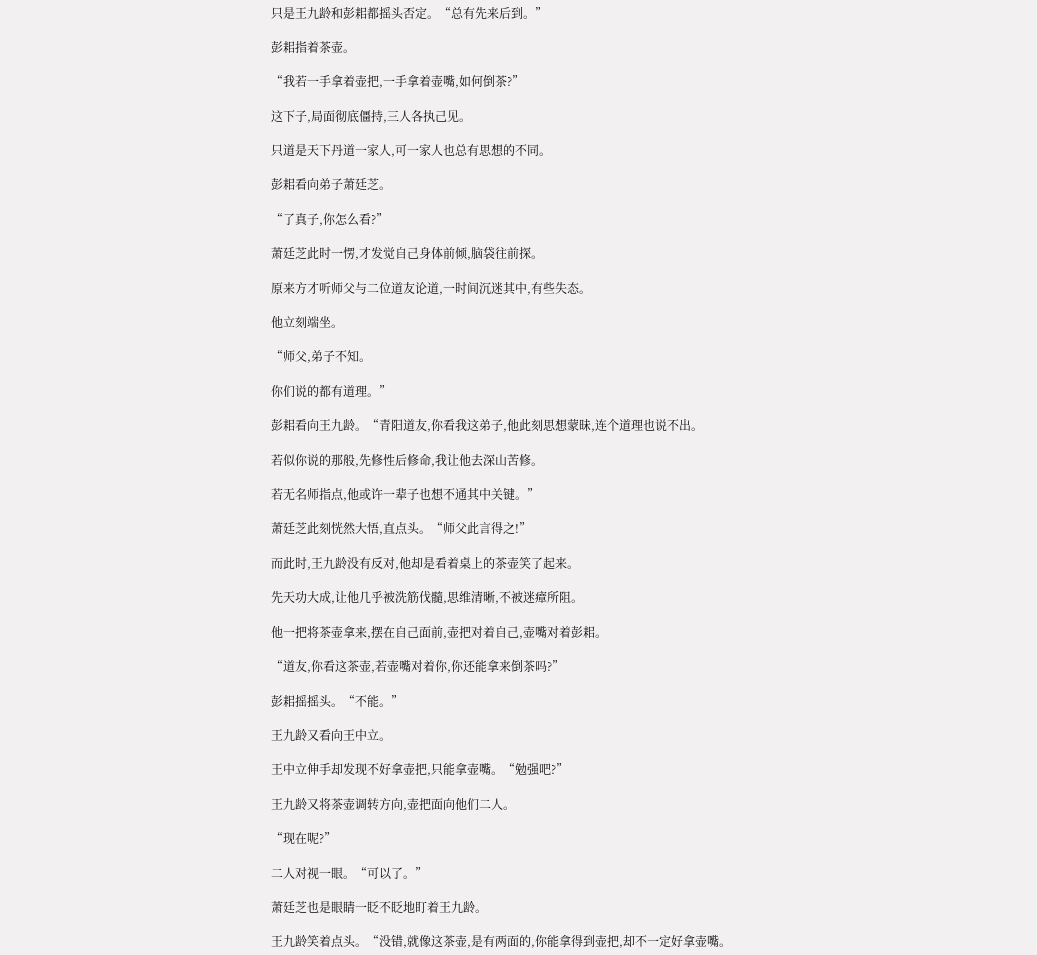只是王九龄和彭耜都摇头否定。“总有先来后到。”

彭耜指着茶壶。

“我若一手拿着壶把,一手拿着壶嘴,如何倒茶?”

这下子,局面彻底僵持,三人各执己见。

只道是天下丹道一家人,可一家人也总有思想的不同。

彭耜看向弟子萧廷芝。

“了真子,你怎么看?”

萧廷芝此时一愣,才发觉自己身体前倾,脑袋往前探。

原来方才听师父与二位道友论道,一时间沉迷其中,有些失态。

他立刻端坐。

“师父,弟子不知。

你们说的都有道理。”

彭耜看向王九龄。“青阳道友,你看我这弟子,他此刻思想蒙昧,连个道理也说不出。

若似你说的那般,先修性后修命,我让他去深山苦修。

若无名师指点,他或许一辈子也想不通其中关键。”

萧廷芝此刻恍然大悟,直点头。“师父此言得之!”

而此时,王九龄没有反对,他却是看着桌上的茶壶笑了起来。

先天功大成,让他几乎被洗筋伐髓,思维清晰,不被迷瘴所阻。

他一把将茶壶拿来,摆在自己面前,壶把对着自己,壶嘴对着彭耜。

“道友,你看这茶壶,若壶嘴对着你,你还能拿来倒茶吗?”

彭耜摇摇头。“不能。”

王九龄又看向王中立。

王中立伸手却发现不好拿壶把,只能拿壶嘴。“勉强吧?”

王九龄又将茶壶调转方向,壶把面向他们二人。

“现在呢?”

二人对视一眼。“可以了。”

萧廷芝也是眼睛一眨不眨地盯着王九龄。

王九龄笑着点头。“没错,就像这茶壶,是有两面的,你能拿得到壶把,却不一定好拿壶嘴。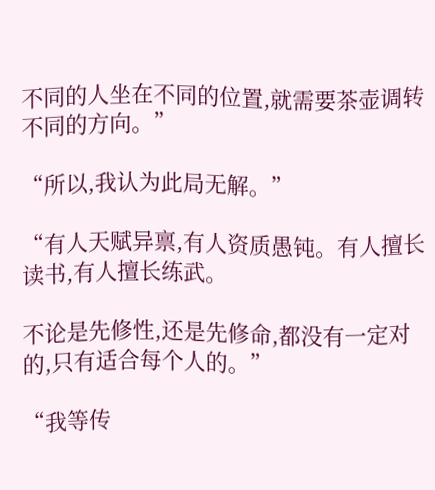不同的人坐在不同的位置,就需要茶壶调转不同的方向。”

“所以,我认为此局无解。”

“有人天赋异禀,有人资质愚钝。有人擅长读书,有人擅长练武。

不论是先修性,还是先修命,都没有一定对的,只有适合每个人的。”

“我等传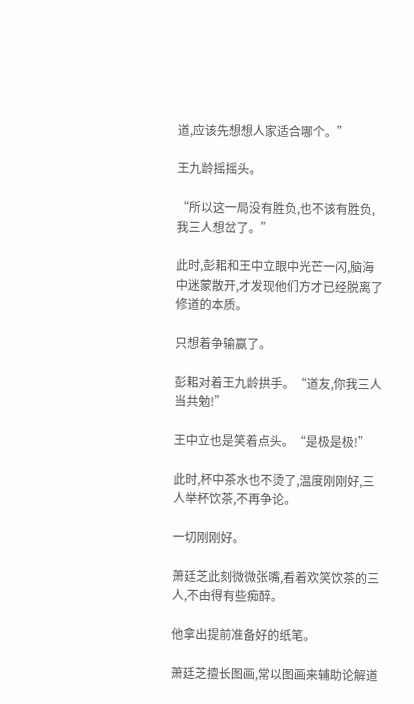道,应该先想想人家适合哪个。”

王九龄摇摇头。

“所以这一局没有胜负,也不该有胜负,我三人想岔了。”

此时,彭耜和王中立眼中光芒一闪,脑海中迷蒙散开,才发现他们方才已经脱离了修道的本质。

只想着争输赢了。

彭耜对着王九龄拱手。“道友,你我三人当共勉!”

王中立也是笑着点头。“是极是极!”

此时,杯中茶水也不烫了,温度刚刚好,三人举杯饮茶,不再争论。

一切刚刚好。

萧廷芝此刻微微张嘴,看着欢笑饮茶的三人,不由得有些痴醉。

他拿出提前准备好的纸笔。

萧廷芝擅长图画,常以图画来辅助论解道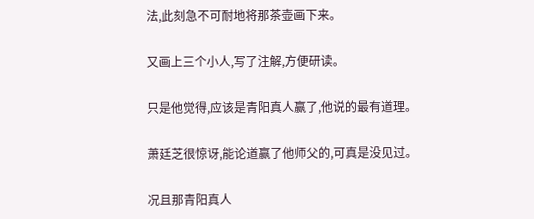法,此刻急不可耐地将那茶壶画下来。

又画上三个小人,写了注解,方便研读。

只是他觉得,应该是青阳真人赢了,他说的最有道理。

萧廷芝很惊讶,能论道赢了他师父的,可真是没见过。

况且那青阳真人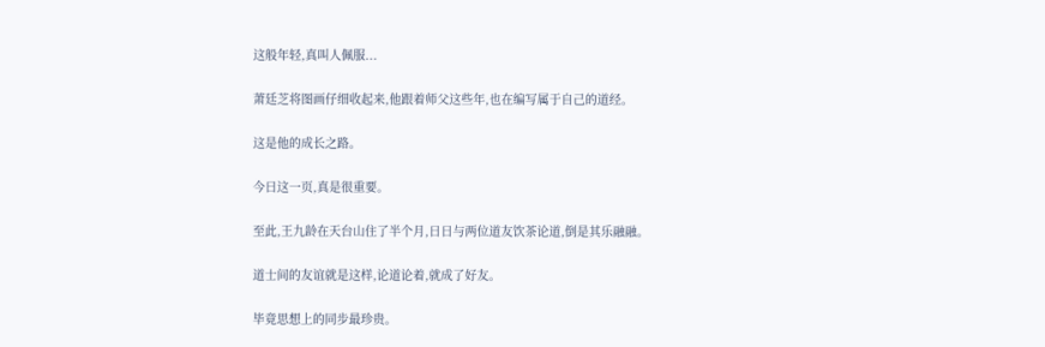这般年轻,真叫人佩服...

萧廷芝将图画仔细收起来,他跟着师父这些年,也在编写属于自己的道经。

这是他的成长之路。

今日这一页,真是很重要。

至此,王九龄在天台山住了半个月,日日与两位道友饮茶论道,倒是其乐融融。

道士间的友谊就是这样,论道论着,就成了好友。

毕竟思想上的同步最珍贵。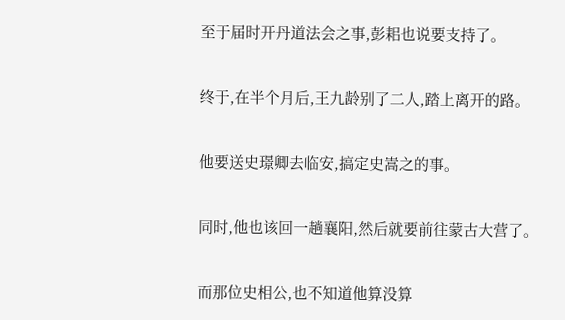至于届时开丹道法会之事,彭耜也说要支持了。

终于,在半个月后,王九龄别了二人,踏上离开的路。

他要送史璟卿去临安,搞定史嵩之的事。

同时,他也该回一趟襄阳,然后就要前往蒙古大营了。

而那位史相公,也不知道他算没算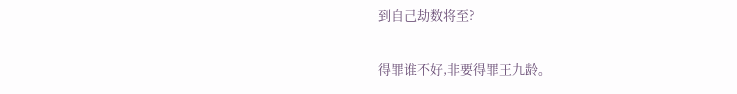到自己劫数将至?

得罪谁不好,非要得罪王九龄。